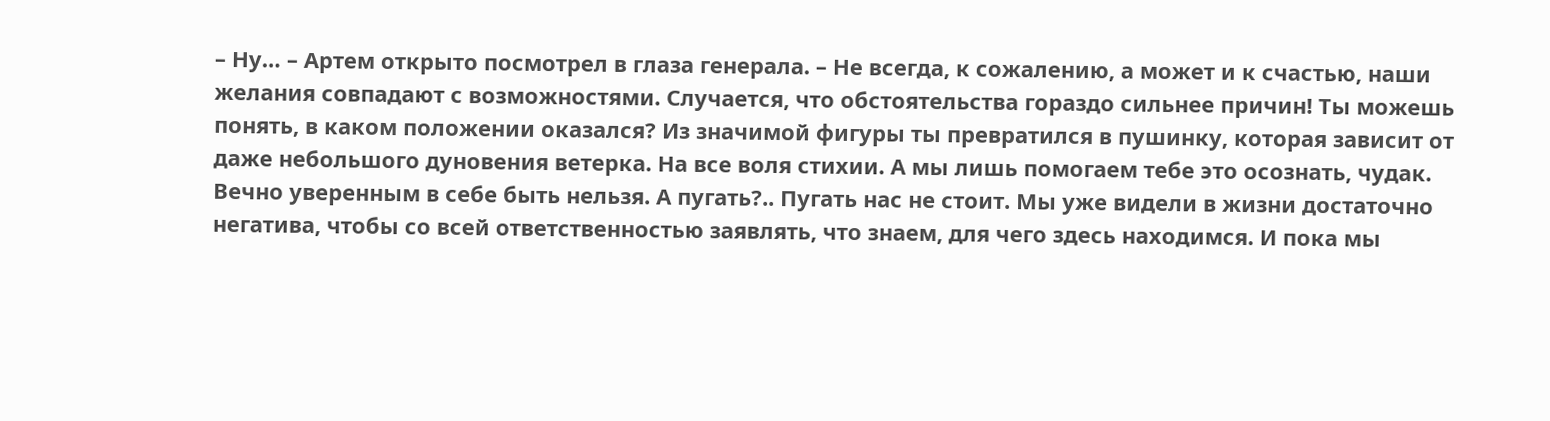– Ну… – Артем открыто посмотрел в глаза генерала. – Не всегда, к сожалению, а может и к счастью, наши желания совпадают с возможностями. Случается, что обстоятельства гораздо сильнее причин! Ты можешь понять, в каком положении оказался? Из значимой фигуры ты превратился в пушинку, которая зависит от даже небольшого дуновения ветерка. На все воля стихии. А мы лишь помогаем тебе это осознать, чудак. Вечно уверенным в себе быть нельзя. А пугать?.. Пугать нас не стоит. Мы уже видели в жизни достаточно негатива, чтобы со всей ответственностью заявлять, что знаем, для чего здесь находимся. И пока мы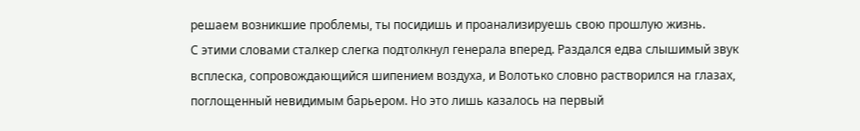решаем возникшие проблемы, ты посидишь и проанализируешь свою прошлую жизнь.
С этими словами сталкер слегка подтолкнул генерала вперед. Раздался едва слышимый звук всплеска, сопровождающийся шипением воздуха, и Волотько словно растворился на глазах, поглощенный невидимым барьером. Но это лишь казалось на первый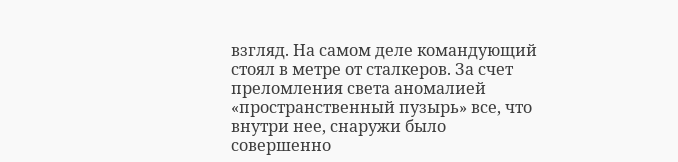взгляд. На самом деле командующий стоял в метре от сталкеров. За счет преломления света аномалией «пространственный пузырь» все, что внутри нее, снаружи было совершенно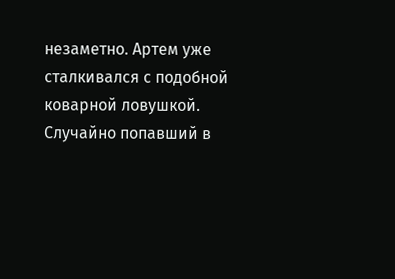незаметно. Артем уже сталкивался с подобной коварной ловушкой. Случайно попавший в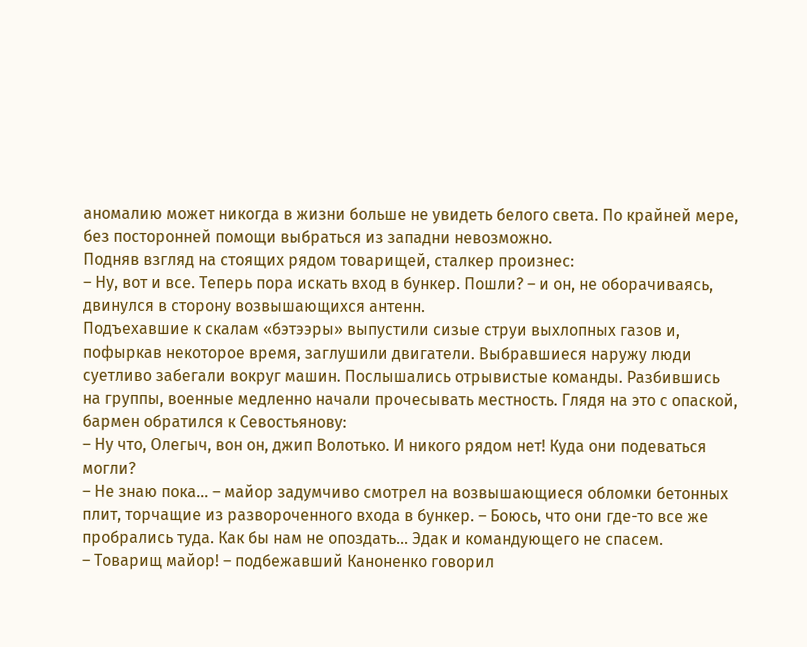аномалию может никогда в жизни больше не увидеть белого света. По крайней мере, без посторонней помощи выбраться из западни невозможно.
Подняв взгляд на стоящих рядом товарищей, сталкер произнес:
– Ну, вот и все. Теперь пора искать вход в бункер. Пошли? – и он, не оборачиваясь, двинулся в сторону возвышающихся антенн.
Подъехавшие к скалам «бэтээры» выпустили сизые струи выхлопных газов и, пофыркав некоторое время, заглушили двигатели. Выбравшиеся наружу люди суетливо забегали вокруг машин. Послышались отрывистые команды. Разбившись на группы, военные медленно начали прочесывать местность. Глядя на это с опаской, бармен обратился к Севостьянову:
– Ну что, Олегыч, вон он, джип Волотько. И никого рядом нет! Куда они подеваться могли?
– Не знаю пока… – майор задумчиво смотрел на возвышающиеся обломки бетонных плит, торчащие из развороченного входа в бункер. – Боюсь, что они где-то все же пробрались туда. Как бы нам не опоздать… Эдак и командующего не спасем.
– Товарищ майор! – подбежавший Каноненко говорил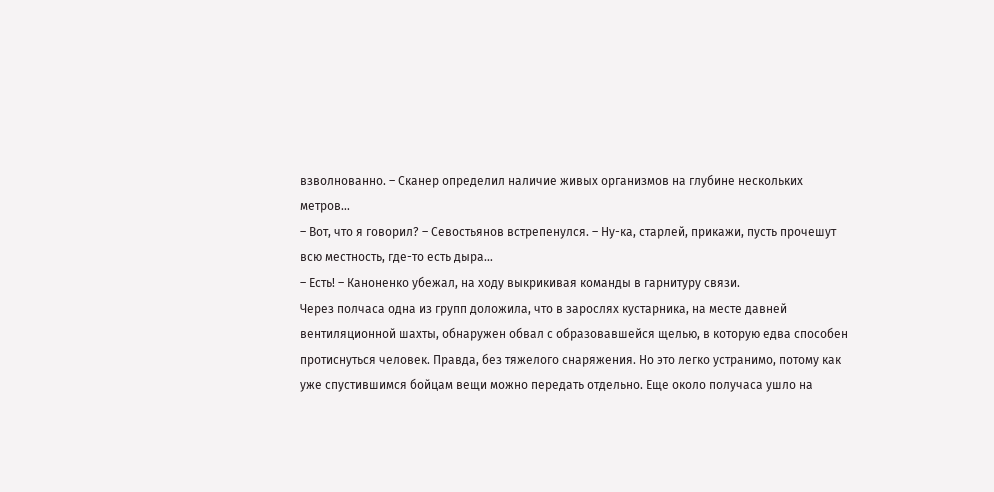взволнованно. – Сканер определил наличие живых организмов на глубине нескольких метров…
– Вот, что я говорил? – Севостьянов встрепенулся. – Ну-ка, старлей, прикажи, пусть прочешут всю местность, где-то есть дыра…
– Есть! – Каноненко убежал, на ходу выкрикивая команды в гарнитуру связи.
Через полчаса одна из групп доложила, что в зарослях кустарника, на месте давней вентиляционной шахты, обнаружен обвал с образовавшейся щелью, в которую едва способен протиснуться человек. Правда, без тяжелого снаряжения. Но это легко устранимо, потому как уже спустившимся бойцам вещи можно передать отдельно. Еще около получаса ушло на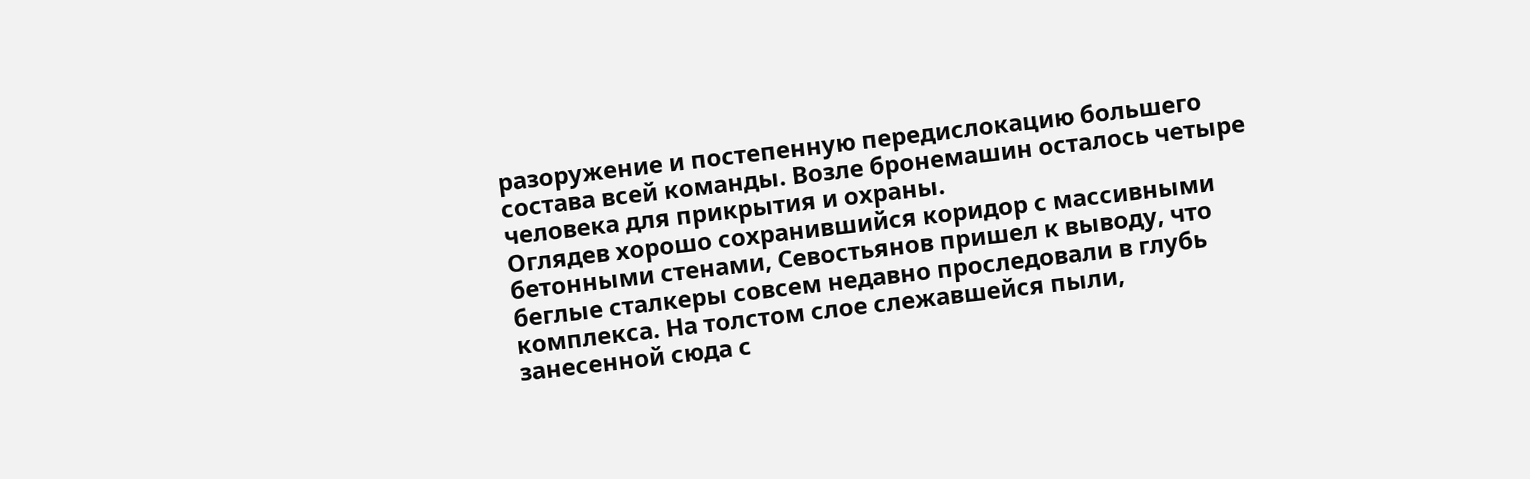разоружение и постепенную передислокацию большего состава всей команды. Возле бронемашин осталось четыре человека для прикрытия и охраны.
Оглядев хорошо сохранившийся коридор с массивными бетонными стенами, Севостьянов пришел к выводу, что беглые сталкеры совсем недавно проследовали в глубь комплекса. На толстом слое слежавшейся пыли, занесенной сюда с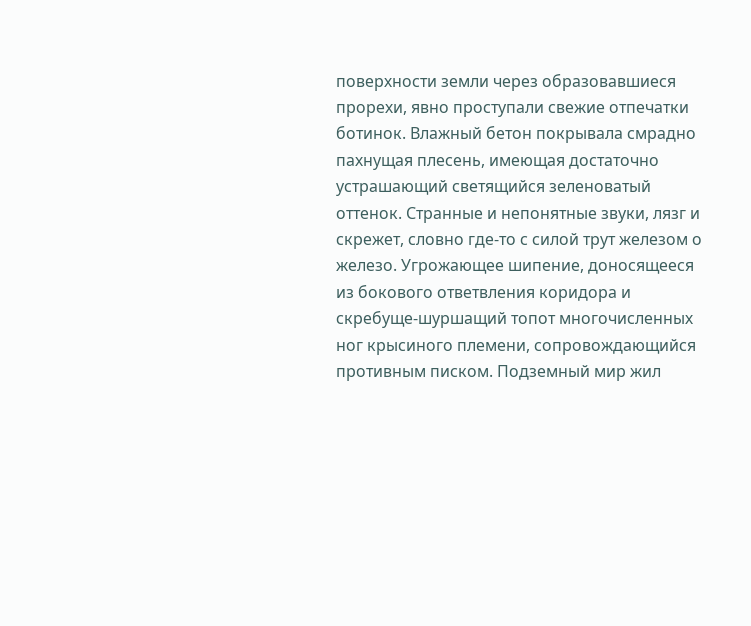поверхности земли через образовавшиеся прорехи, явно проступали свежие отпечатки ботинок. Влажный бетон покрывала смрадно пахнущая плесень, имеющая достаточно устрашающий светящийся зеленоватый оттенок. Странные и непонятные звуки, лязг и скрежет, словно где-то с силой трут железом о железо. Угрожающее шипение, доносящееся из бокового ответвления коридора и скребуще-шуршащий топот многочисленных ног крысиного племени, сопровождающийся противным писком. Подземный мир жил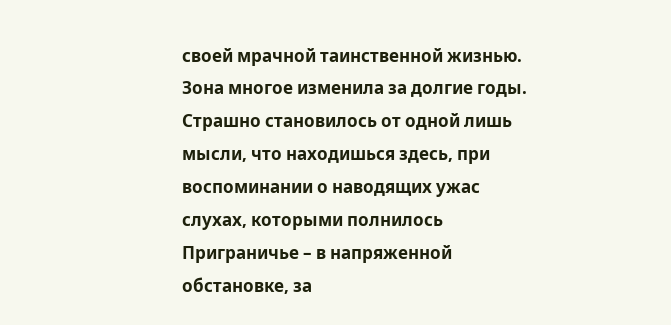своей мрачной таинственной жизнью. Зона многое изменила за долгие годы. Страшно становилось от одной лишь мысли, что находишься здесь, при воспоминании о наводящих ужас слухах, которыми полнилось Приграничье – в напряженной обстановке, за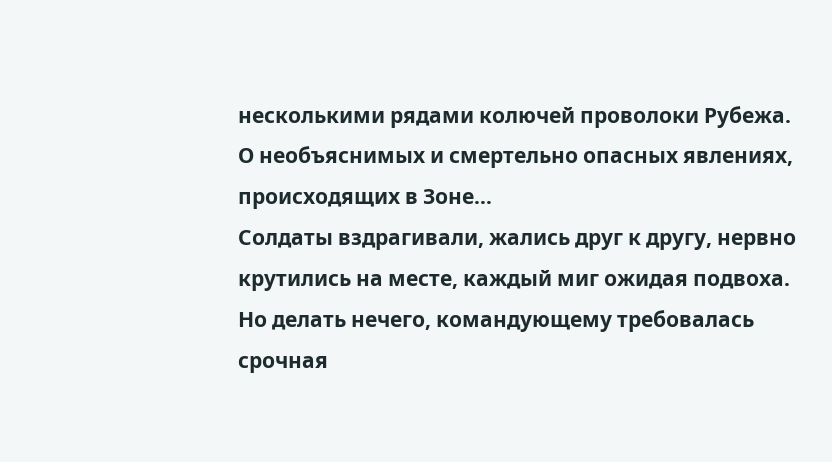несколькими рядами колючей проволоки Рубежа. О необъяснимых и смертельно опасных явлениях, происходящих в Зоне…
Солдаты вздрагивали, жались друг к другу, нервно крутились на месте, каждый миг ожидая подвоха. Но делать нечего, командующему требовалась срочная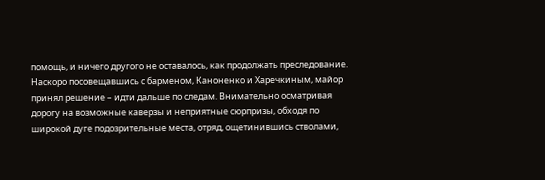помощь, и ничего другого не оставалось, как продолжать преследование. Наскоро посовещавшись с барменом, Каноненко и Харечкиным, майор принял решение – идти дальше по следам. Внимательно осматривая дорогу на возможные каверзы и неприятные сюрпризы, обходя по широкой дуге подозрительные места, отряд, ощетинившись стволами,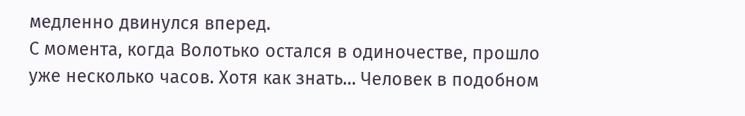медленно двинулся вперед.
С момента, когда Волотько остался в одиночестве, прошло уже несколько часов. Хотя как знать… Человек в подобном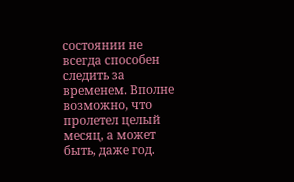состоянии не всегда способен следить за временем. Вполне возможно, что пролетел целый месяц, а может быть, даже год.